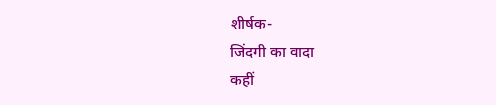शीर्षक-
जिंदगी का वादा
कहीं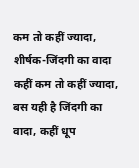कम तो कहीं ज्यादा,
शीर्षक-जिंदगी का वादा कहीं कम तो कहीं ज्यादा, बस यही है जिंदगी का वादा, कहीं धूप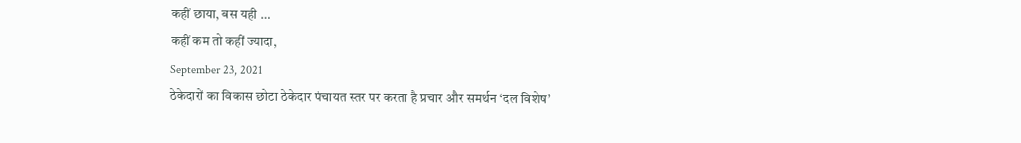कहीं छाया, बस यही …
कहीं कम तो कहीं ज्यादा,
September 23, 2021
ठेकेदारों का विकास छोटा ठेकेदार पंचायत स्तर पर करता है प्रचार और समर्थन ‘दल विशेष’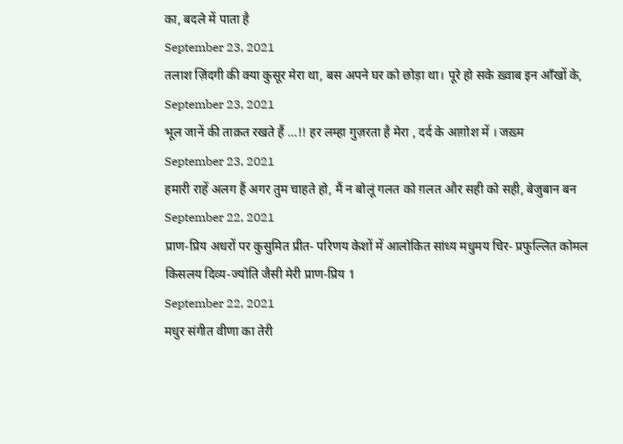का, बदले में पाता है
September 23, 2021
तलाश ज़िंदगी की क्या कुसूर मेरा था, बस अपने घर को छोड़ा था। पूरे हो सके ख़्वाब इन आँखों के,
September 23, 2021
भूल जानें की ताक़त रखते हैं …!! हर लम्हा गुज़रता है मेरा , दर्द के आग़ोश में । जख़्म
September 23, 2021
हमारी राहें अलग हैं अगर तुम चाहते हो, मैं न बोलूं गलत को ग़लत और सही को सही, बेजुबान बन
September 22, 2021
प्राण-प्रिय अधरों पर कुसुमित प्रीत- परिणय केशों में आलोकित सांध्य मधुमय चिर- प्रफुल्लित कोमल किसलय दिव्य-ज्योति जैसी मेरी प्राण-प्रिय 1
September 22, 2021
मधुर संगीत वीणा का तेरी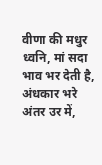वीणा की मधुर ध्वनि, मां सदा भाव भर देती है, अंधकार भरे अंतर उर में,